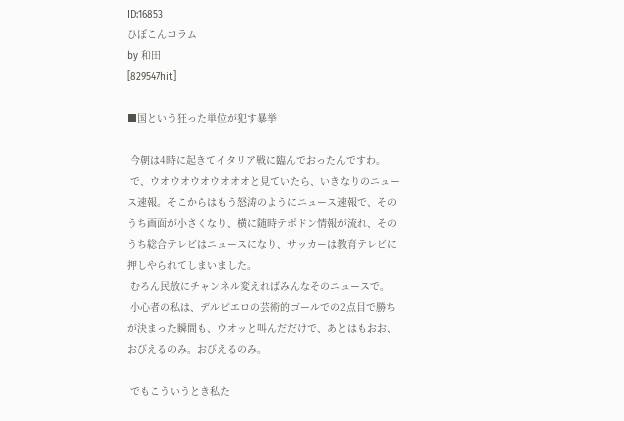ID:16853
ひぽこんコラム
by 和田
[829547hit]

■国という狂った単位が犯す暴挙

 今朝は4時に起きてイタリア戦に臨んでおったんですわ。
 で、ウオウオウオウオオオと見ていたら、いきなりのニュース速報。そこからはもう怒涛のようにニュース速報で、そのうち画面が小さくなり、横に随時テポドン情報が流れ、そのうち総合テレビはニュースになり、サッカーは教育テレビに押しやられてしまいました。
 むろん民放にチャンネル変えればみんなそのニュースで。
 小心者の私は、デルピエロの芸術的ゴールでの2点目で勝ちが決まった瞬間も、ウオッと叫んだだけで、あとはもおお、おびえるのみ。おびえるのみ。

 でもこういうとき私た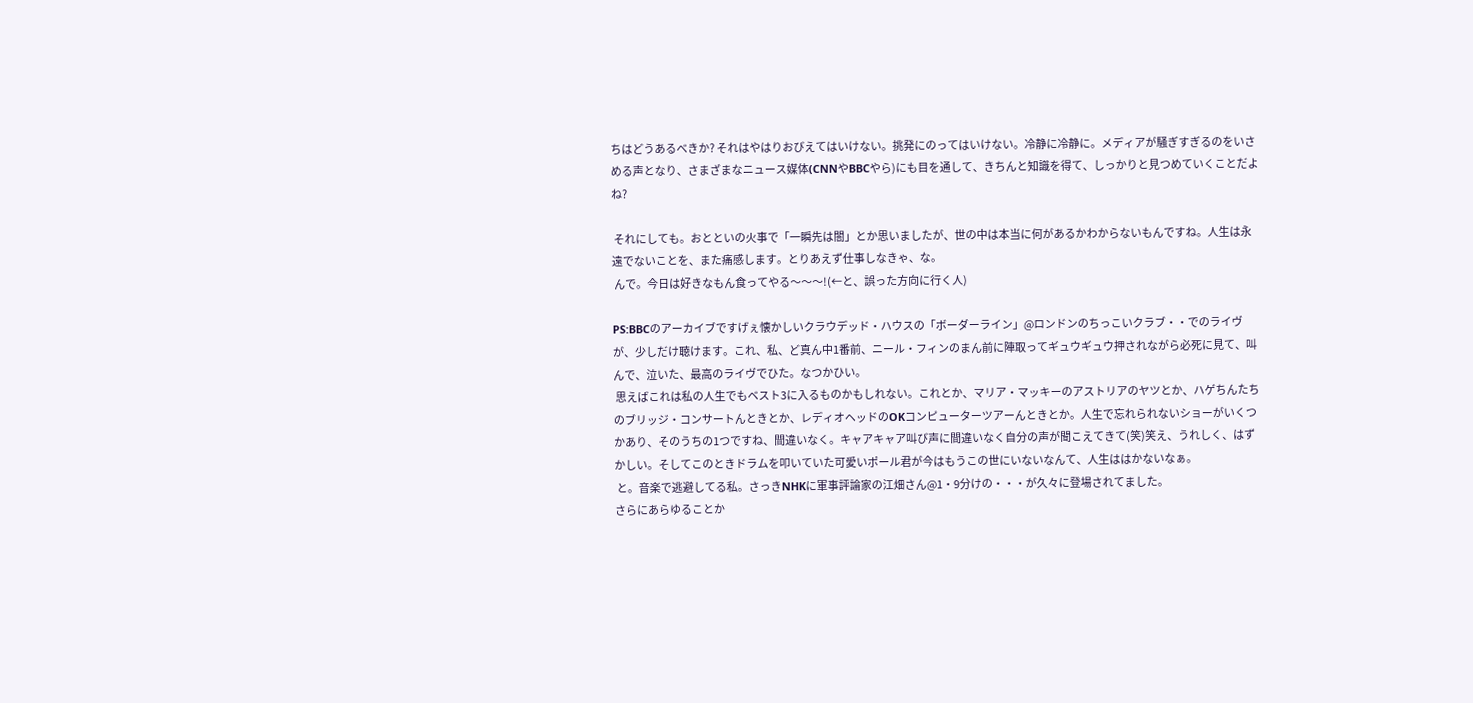ちはどうあるべきか? それはやはりおびえてはいけない。挑発にのってはいけない。冷静に冷静に。メディアが騒ぎすぎるのをいさめる声となり、さまざまなニュース媒体(CNNやBBCやら)にも目を通して、きちんと知識を得て、しっかりと見つめていくことだよね?

 それにしても。おとといの火事で「一瞬先は闇」とか思いましたが、世の中は本当に何があるかわからないもんですね。人生は永遠でないことを、また痛感します。とりあえず仕事しなきゃ、な。
 んで。今日は好きなもん食ってやる〜〜〜!(←と、誤った方向に行く人)

PS:BBCのアーカイブですげぇ懐かしいクラウデッド・ハウスの「ボーダーライン」@ロンドンのちっこいクラブ・・でのライヴが、少しだけ聴けます。これ、私、ど真ん中1番前、ニール・フィンのまん前に陣取ってギュウギュウ押されながら必死に見て、叫んで、泣いた、最高のライヴでひた。なつかひい。
 思えばこれは私の人生でもベスト3に入るものかもしれない。これとか、マリア・マッキーのアストリアのヤツとか、ハゲちんたちのブリッジ・コンサートんときとか、レディオヘッドのOKコンピューターツアーんときとか。人生で忘れられないショーがいくつかあり、そのうちの1つですね、間違いなく。キャアキャア叫び声に間違いなく自分の声が聞こえてきて(笑)笑え、うれしく、はずかしい。そしてこのときドラムを叩いていた可愛いポール君が今はもうこの世にいないなんて、人生ははかないなぁ。
 と。音楽で逃避してる私。さっきNHKに軍事評論家の江畑さん@1・9分けの・・・が久々に登場されてました。
さらにあらゆることか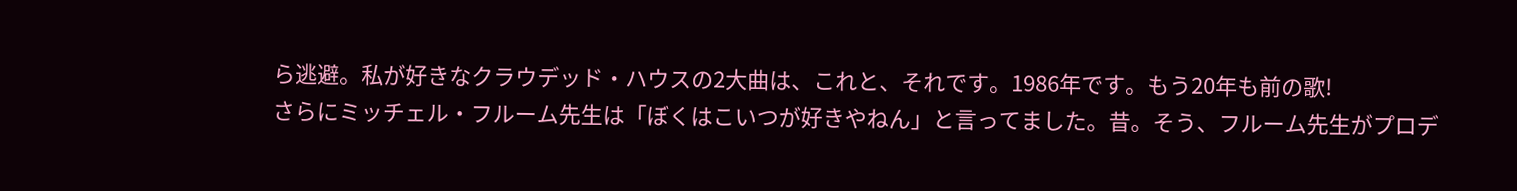ら逃避。私が好きなクラウデッド・ハウスの2大曲は、これと、それです。1986年です。もう20年も前の歌!
さらにミッチェル・フルーム先生は「ぼくはこいつが好きやねん」と言ってました。昔。そう、フルーム先生がプロデ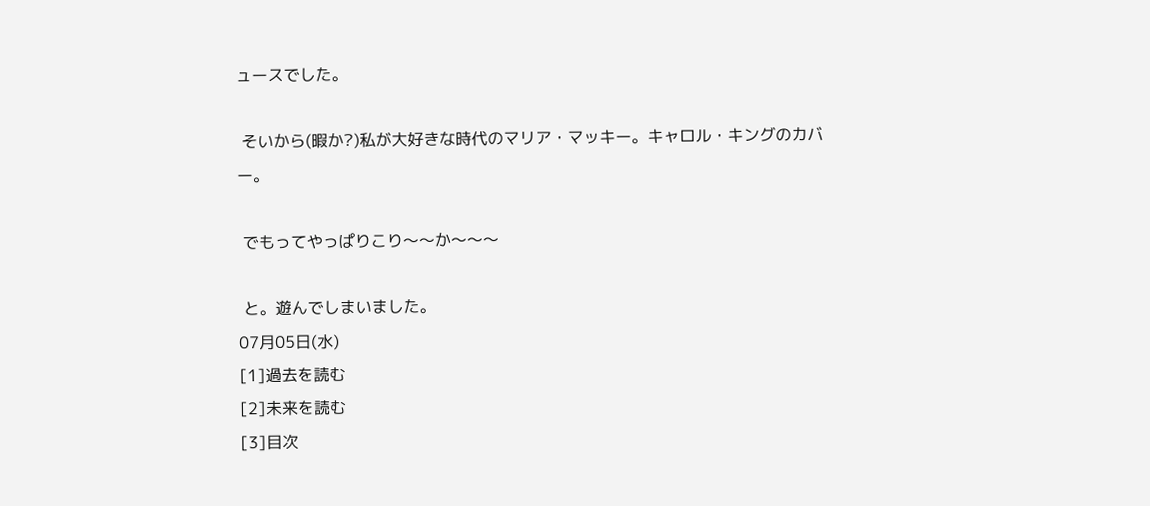ュースでした。

 そいから(暇か?)私が大好きな時代のマリア・マッキー。キャロル・キングのカバー。

 でもってやっぱりこり〜〜か〜〜〜

 と。遊んでしまいました。
07月05日(水)
[1]過去を読む
[2]未来を読む
[3]目次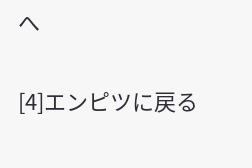へ

[4]エンピツに戻る